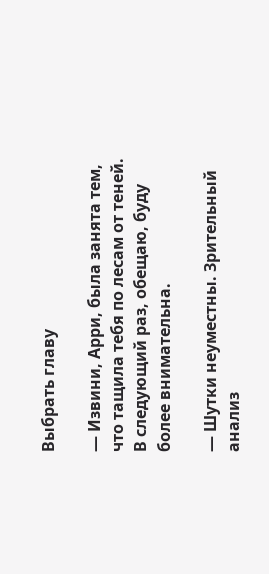Выбрать главу

— Извини, Арри, была занята тем, что тащила тебя по лесам от теней. В следующий раз, обещаю, буду более внимательна.

— Шутки неуместны. Зрительный анализ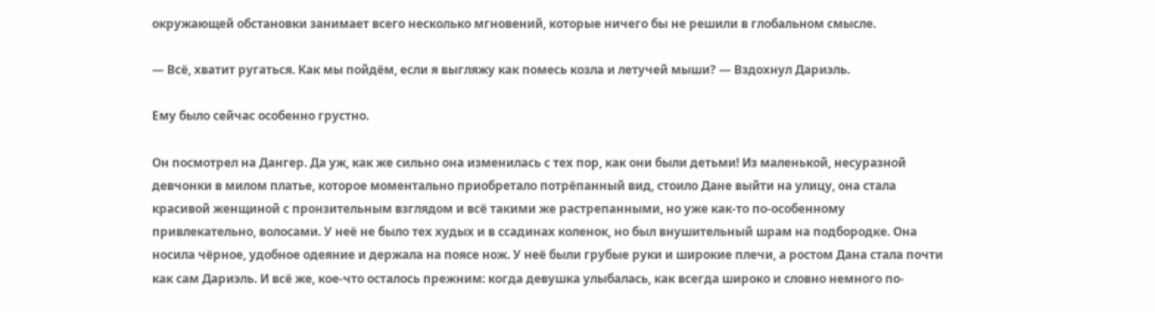окружающей обстановки занимает всего несколько мгновений, которые ничего бы не решили в глобальном смысле.

— Всё, хватит ругаться. Как мы пойдём, если я выгляжу как помесь козла и летучей мыши? — Вздохнул Дариэль.

Ему было сейчас особенно грустно.

Он посмотрел на Дангер. Да уж, как же сильно она изменилась с тех пор, как они были детьми! Из маленькой, несуразной девчонки в милом платье, которое моментально приобретало потрёпанный вид, стоило Дане выйти на улицу, она стала красивой женщиной с пронзительным взглядом и всё такими же растрепанными, но уже как-то по-особенному привлекательно, волосами. У неё не было тех худых и в ссадинах коленок, но был внушительный шрам на подбородке. Она носила чёрное, удобное одеяние и держала на поясе нож. У неё были грубые руки и широкие плечи, а ростом Дана стала почти как сам Дариэль. И всё же, кое-что осталось прежним: когда девушка улыбалась, как всегда широко и словно немного по-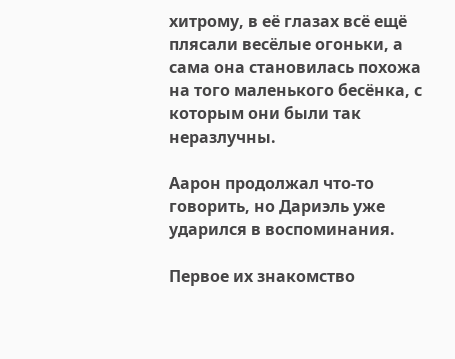хитрому, в её глазах всё ещё плясали весёлые огоньки, а сама она становилась похожа на того маленького бесёнка, с которым они были так неразлучны.

Аарон продолжал что-то говорить, но Дариэль уже ударился в воспоминания.

Первое их знакомство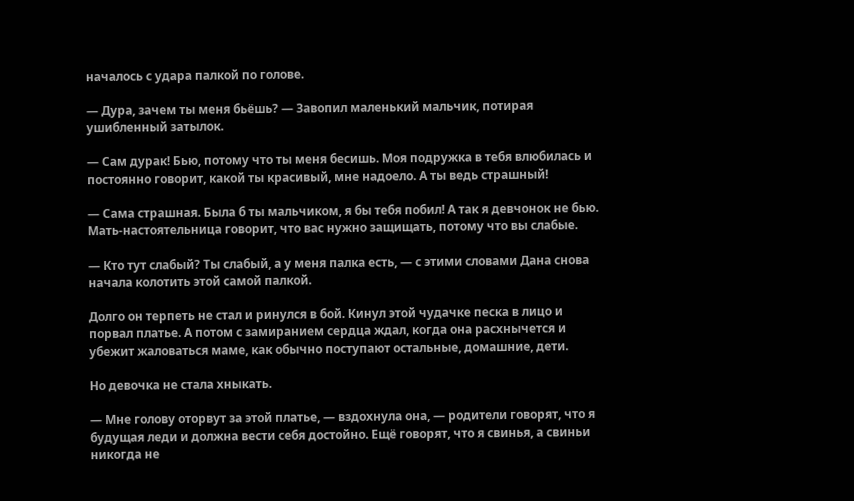началось с удара палкой по голове.

— Дура, зачем ты меня бьёшь? — Завопил маленький мальчик, потирая ушибленный затылок.

— Сам дурак! Бью, потому что ты меня бесишь. Моя подружка в тебя влюбилась и постоянно говорит, какой ты красивый, мне надоело. А ты ведь страшный!

— Сама страшная. Была б ты мальчиком, я бы тебя побил! А так я девчонок не бью. Мать-настоятельница говорит, что вас нужно защищать, потому что вы слабые.

— Кто тут слабый? Ты слабый, а у меня палка есть, — с этими словами Дана снова начала колотить этой самой палкой.

Долго он терпеть не стал и ринулся в бой. Кинул этой чудачке песка в лицо и порвал платье. А потом с замиранием сердца ждал, когда она расхнычется и убежит жаловаться маме, как обычно поступают остальные, домашние, дети.

Но девочка не стала хныкать.

— Мне голову оторвут за этой платье, — вздохнула она, — родители говорят, что я будущая леди и должна вести себя достойно. Ещё говорят, что я свинья, а свиньи никогда не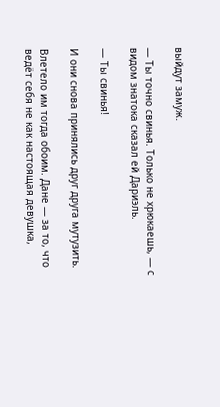выйдут замуж.

— Ты точно свинья. Только не хрюкаешь, — с видом знатока сказал ей Дариэль.

— Ты свинья!

И они снова принялись друг друга мутузить.

Влетело им тогда обоим. Дане — за то, что ведёт себя не как настоящая девушка,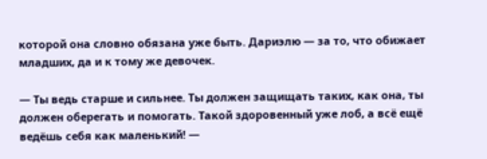которой она словно обязана уже быть. Дариэлю — за то, что обижает младших, да и к тому же девочек.

— Ты ведь старше и сильнее. Ты должен защищать таких, как она, ты должен оберегать и помогать. Такой здоровенный уже лоб, а всё ещё ведёшь себя как маленький! —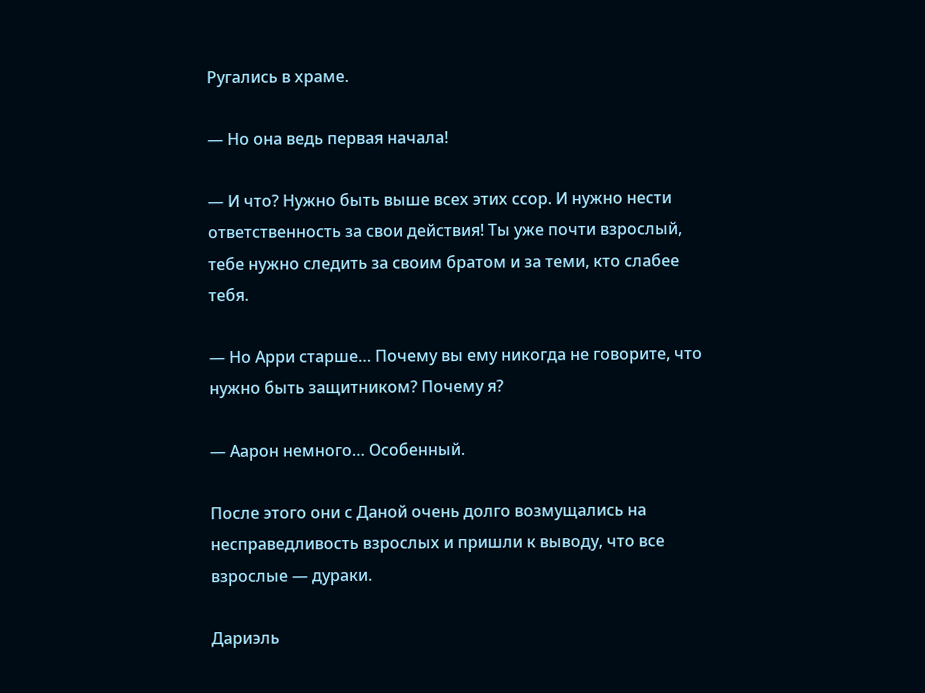Ругались в храме.

— Но она ведь первая начала!

— И что? Нужно быть выше всех этих ссор. И нужно нести ответственность за свои действия! Ты уже почти взрослый, тебе нужно следить за своим братом и за теми, кто слабее тебя.

— Но Арри старше… Почему вы ему никогда не говорите, что нужно быть защитником? Почему я?

— Аарон немного… Особенный.

После этого они с Даной очень долго возмущались на несправедливость взрослых и пришли к выводу, что все взрослые — дураки.

Дариэль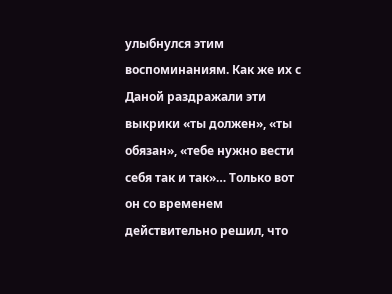улыбнулся этим воспоминаниям. Как же их с Даной раздражали эти выкрики «ты должен», «ты обязан», «тебе нужно вести себя так и так»… Только вот он со временем действительно решил, что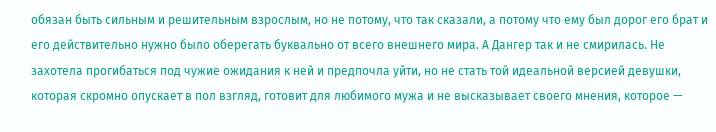обязан быть сильным и решительным взрослым, но не потому, что так сказали, а потому что ему был дорог его брат и его действительно нужно было оберегать буквально от всего внешнего мира. А Дангер так и не смирилась. Не захотела прогибаться под чужие ожидания к ней и предпочла уйти, но не стать той идеальной версией девушки, которая скромно опускает в пол взгляд, готовит для любимого мужа и не высказывает своего мнения, которое —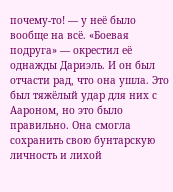почему-то! — у неё было вообще на всё. «Боевая подруга» — окрестил её однажды Дариэль. И он был отчасти рад, что она ушла. Это был тяжёлый удар для них с Аароном, но это было правильно. Она смогла сохранить свою бунтарскую личность и лихой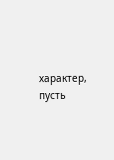характер, пусть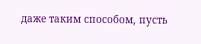даже таким способом, пусть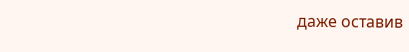даже оставив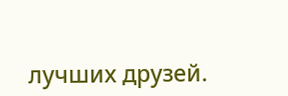лучших друзей.